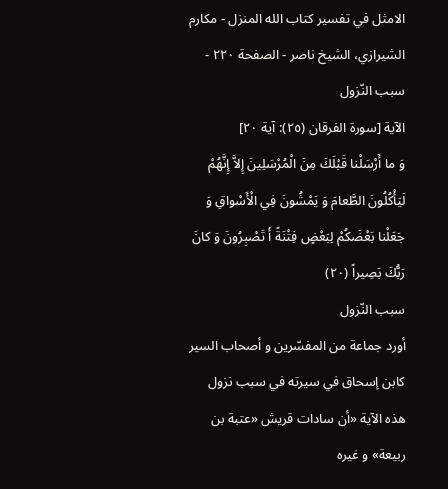الامثل في تفسير كتاب الله المنزل - مكارم الشيرازي، الشيخ ناصر - الصفحة ٢٢٠ - سبب النّزول
الآية [سورة الفرقان (٢٥): آية ٢٠]
وَ ما أَرْسَلْنا قَبْلَكَ مِنَ الْمُرْسَلِينَ إِلاَّ إِنَّهُمْ لَيَأْكُلُونَ الطَّعامَ وَ يَمْشُونَ فِي الْأَسْواقِ وَ جَعَلْنا بَعْضَكُمْ لِبَعْضٍ فِتْنَةً أَ تَصْبِرُونَ وَ كانَ رَبُّكَ بَصِيراً (٢٠)
سبب النّزول
أورد جماعة من المفسّرين و أصحاب السير كابن إسحاق في سيرته في سبب نزول هذه الآية «أن سادات قريش «عتبة بن ربيعة» و غيره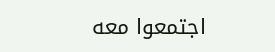اجتمعوا معه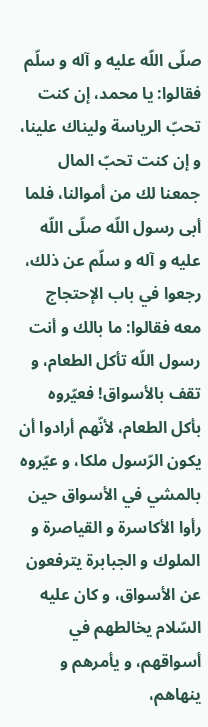صلّى اللّه عليه و آله و سلّم فقالوا: يا محمد، إن كنت تحبّ الرياسة وليناك علينا، و إن كنت تحبّ المال جمعنا لك من أموالنا، فلما أبى رسول اللّه صلّى اللّه عليه و آله و سلّم عن ذلك، رجعوا في باب الإحتجاج معه فقالوا: ما بالك و أنت رسول اللّه تأكل الطعام، و تقف بالأسواق! فعيّروه بأكل الطعام، لأنّهم أرادوا أن يكون الرّسول ملكا، و عيّروه بالمشي في الأسواق حين رأوا الأكاسرة و القياصرة و الملوك و الجبابرة يترفعون عن الأسواق، و كان عليه السّلام يخالطهم في أسواقهم، و يأمرهم و ينهاهم،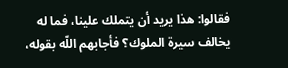فقالوا: هذا يريد أن يتملك علينا، فما له يخالف سيرة الملوك؟ فأجابهم اللّه بقوله،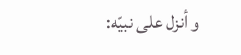و أنزل على نبيّه: